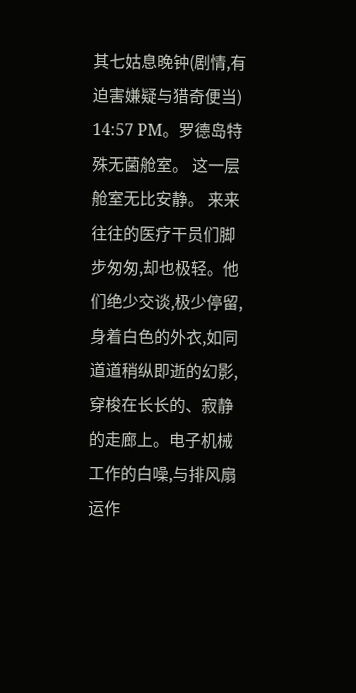其七姑息晚钟(剧情,有迫害嫌疑与猎奇便当)
14:57 PM。罗德岛特殊无菌舱室。 这一层舱室无比安静。 来来往往的医疗干员们脚步匆匆,却也极轻。他们绝少交谈,极少停留,身着白色的外衣,如同道道稍纵即逝的幻影,穿梭在长长的、寂静的走廊上。电子机械工作的白噪,与排风扇运作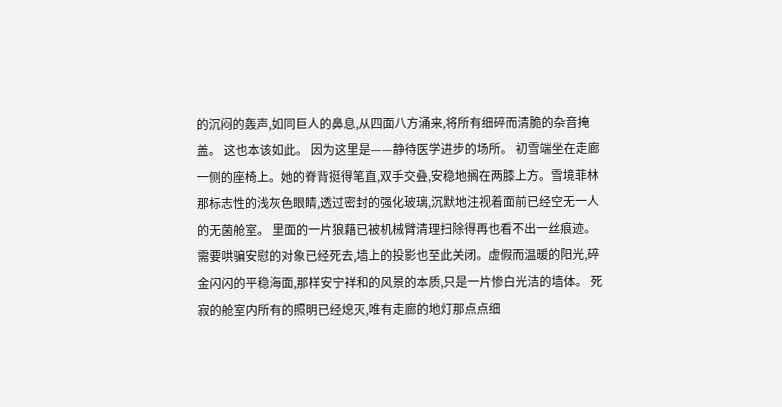的沉闷的轰声,如同巨人的鼻息,从四面八方涌来,将所有细碎而清脆的杂音掩盖。 这也本该如此。 因为这里是——静待医学进步的场所。 初雪端坐在走廊一侧的座椅上。她的脊背挺得笔直,双手交叠,安稳地搁在两膝上方。雪境菲林那标志性的浅灰色眼睛,透过密封的强化玻璃,沉默地注视着面前已经空无一人的无菌舱室。 里面的一片狼藉已被机械臂清理扫除得再也看不出一丝痕迹。 需要哄骗安慰的对象已经死去,墙上的投影也至此关闭。虚假而温暖的阳光,碎金闪闪的平稳海面,那样安宁祥和的风景的本质,只是一片惨白光洁的墙体。 死寂的舱室内所有的照明已经熄灭,唯有走廊的地灯那点点细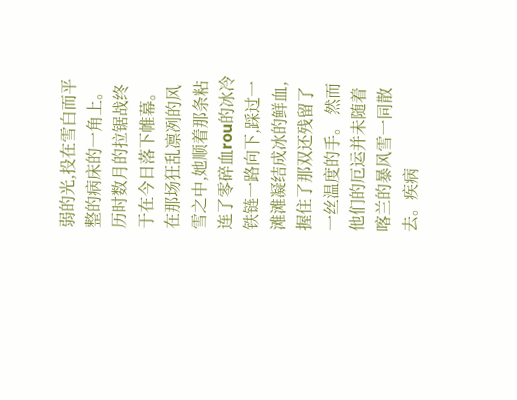弱的光,投在雪白而平整的病床的一角上。 历时数月的拉锯战终于在今日落下帷幕。 在那场狂乱凛冽的风雪之中,她顺着那条粘连了零碎血rou的冰冷铁链一路向下,踩过一滩滩凝结成冰的鲜血,握住了那双还残留了一丝温度的手。 然而他们的厄运并未随着喀兰的暴风雪一同散去。疾病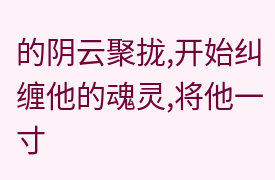的阴云聚拢,开始纠缠他的魂灵,将他一寸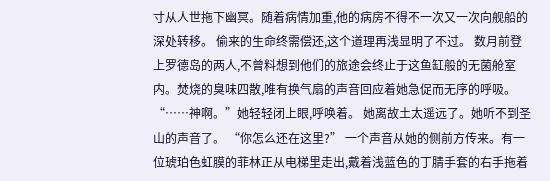寸从人世拖下幽冥。随着病情加重,他的病房不得不一次又一次向舰船的深处转移。 偷来的生命终需偿还,这个道理再浅显明了不过。 数月前登上罗德岛的两人,不曾料想到他们的旅途会终止于这鱼缸般的无菌舱室内。焚烧的臭味四散,唯有换气扇的声音回应着她急促而无序的呼吸。 “……神啊。”她轻轻闭上眼,呼唤着。 她离故土太遥远了。她听不到圣山的声音了。 “你怎么还在这里?” 一个声音从她的侧前方传来。有一位琥珀色虹膜的菲林正从电梯里走出,戴着浅蓝色的丁腈手套的右手拖着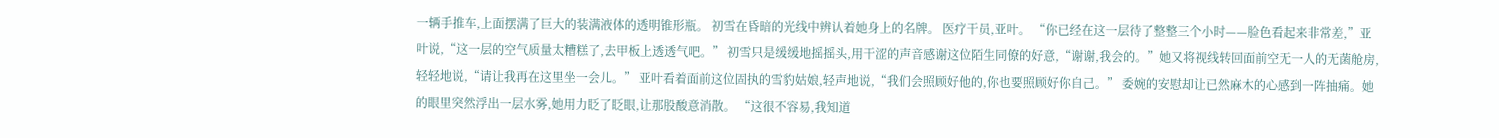一辆手推车,上面摆满了巨大的装满液体的透明锥形瓶。 初雪在昏暗的光线中辨认着她身上的名牌。 医疗干员,亚叶。 “你已经在这一层待了整整三个小时——脸色看起来非常差,”亚叶说,“这一层的空气质量太糟糕了,去甲板上透透气吧。” 初雪只是缓缓地摇摇头,用干涩的声音感谢这位陌生同僚的好意,“谢谢,我会的。”她又将视线转回面前空无一人的无菌舱房,轻轻地说,“请让我再在这里坐一会儿。” 亚叶看着面前这位固执的雪豹姑娘,轻声地说,“我们会照顾好他的,你也要照顾好你自己。” 委婉的安慰却让已然麻木的心感到一阵抽痛。她的眼里突然浮出一层水雾,她用力眨了眨眼,让那股酸意消散。 “这很不容易,我知道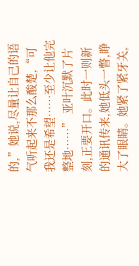的,”她说,尽量让自己的语气听起来不那么酸楚,“可我还是希望……至少让他完整地……” 亚叶沉默了片刻,正要开口。此时一则新的通讯传来,她低头一瞥,睁大了眼睛。她紧了紧牙关,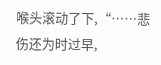喉头滚动了下,“……悲伤还为时过早,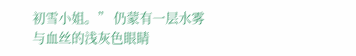初雪小姐。” 仍蒙有一层水雾与血丝的浅灰色眼睛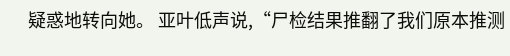疑惑地转向她。 亚叶低声说,“尸检结果推翻了我们原本推测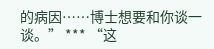的病因……博士想要和你谈一谈。” *** “这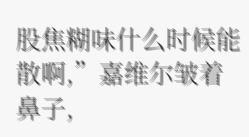股焦糊味什么时候能散啊,”嘉维尔皱着鼻子,